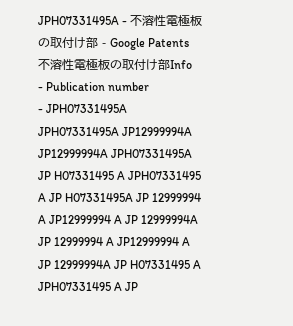JPH07331495A - 不溶性電極板の取付け部 - Google Patents
不溶性電極板の取付け部Info
- Publication number
- JPH07331495A JPH07331495A JP12999994A JP12999994A JPH07331495A JP H07331495 A JPH07331495 A JP H07331495A JP 12999994 A JP12999994 A JP 12999994A JP 12999994 A JP12999994 A JP 12999994A JP H07331495 A JPH07331495 A JP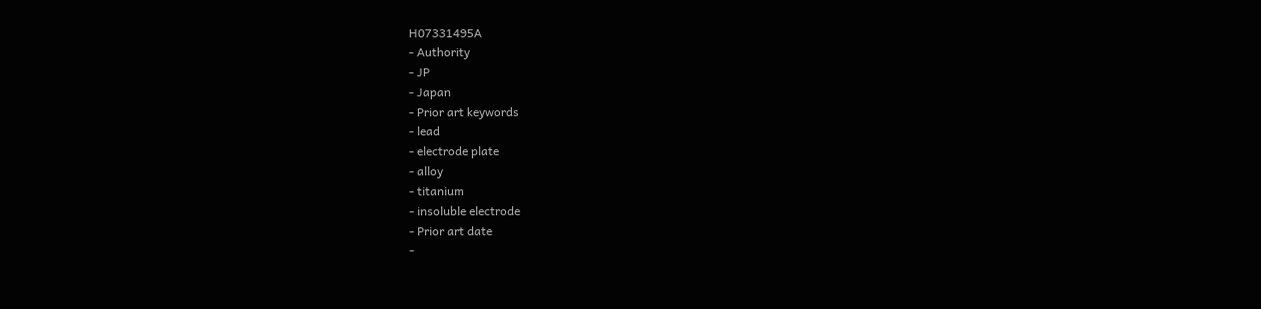H07331495A
- Authority
- JP
- Japan
- Prior art keywords
- lead
- electrode plate
- alloy
- titanium
- insoluble electrode
- Prior art date
-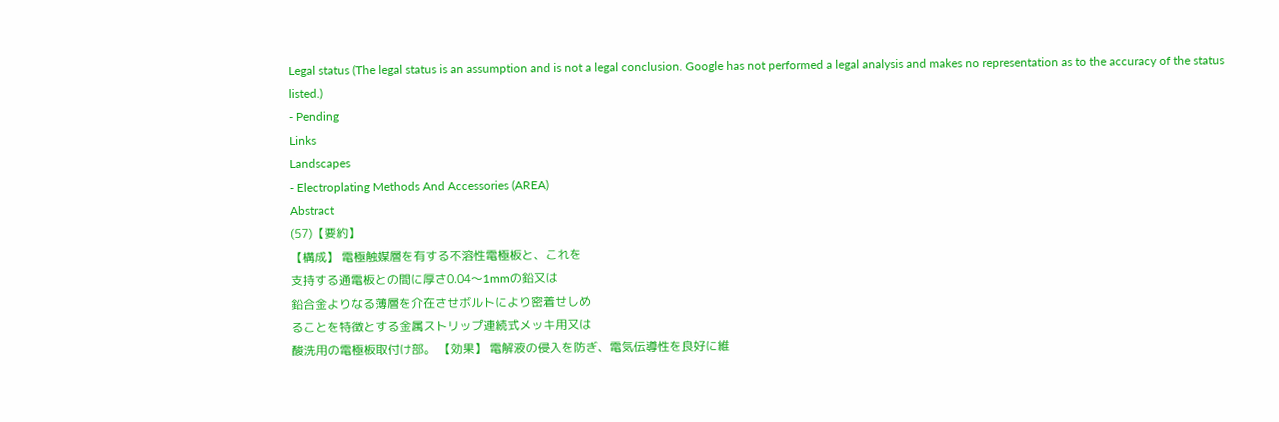Legal status (The legal status is an assumption and is not a legal conclusion. Google has not performed a legal analysis and makes no representation as to the accuracy of the status listed.)
- Pending
Links
Landscapes
- Electroplating Methods And Accessories (AREA)
Abstract
(57)【要約】
【構成】 電極触媒層を有する不溶性電極板と、これを
支持する通電板との間に厚さ0.04〜1mmの鉛又は
鉛合金よりなる薄層を介在させボルトにより密着せしめ
ることを特徴とする金属ストリップ連続式メッキ用又は
酸洗用の電極板取付け部。 【効果】 電解液の侵入を防ぎ、電気伝導性を良好に維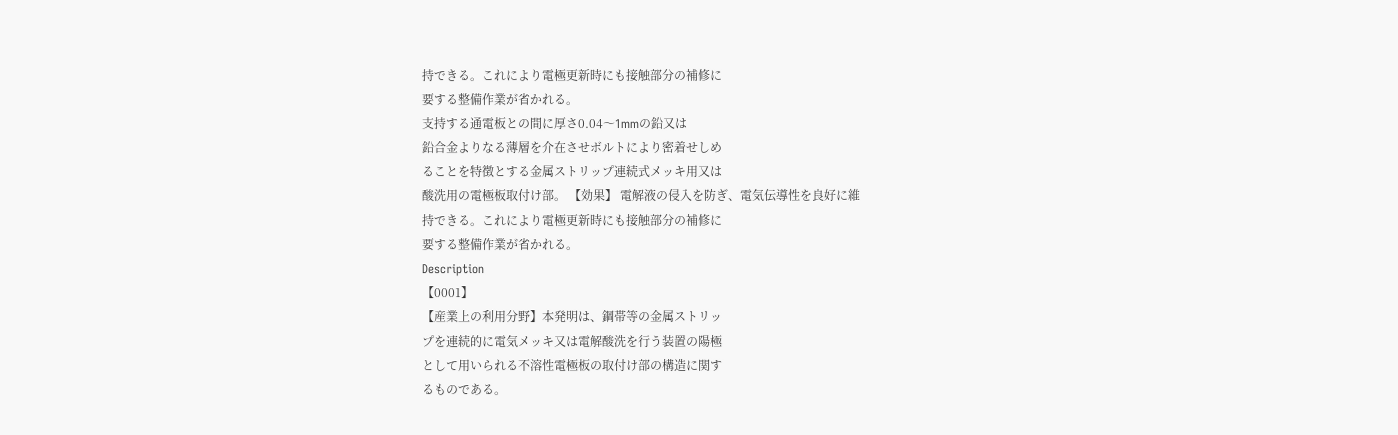持できる。これにより電極更新時にも接触部分の補修に
要する整備作業が省かれる。
支持する通電板との間に厚さ0.04〜1mmの鉛又は
鉛合金よりなる薄層を介在させボルトにより密着せしめ
ることを特徴とする金属ストリップ連続式メッキ用又は
酸洗用の電極板取付け部。 【効果】 電解液の侵入を防ぎ、電気伝導性を良好に維
持できる。これにより電極更新時にも接触部分の補修に
要する整備作業が省かれる。
Description
【0001】
【産業上の利用分野】本発明は、鋼帯等の金属ストリッ
プを連続的に電気メッキ又は電解酸洗を行う装置の陽極
として用いられる不溶性電極板の取付け部の構造に関す
るものである。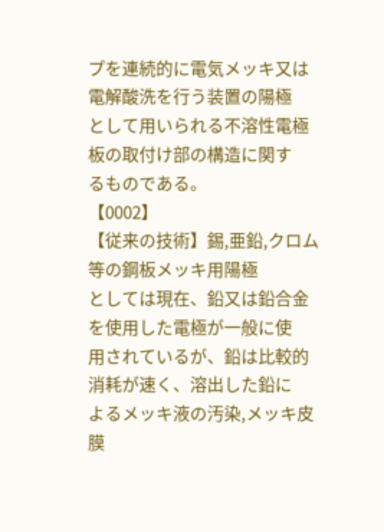プを連続的に電気メッキ又は電解酸洗を行う装置の陽極
として用いられる不溶性電極板の取付け部の構造に関す
るものである。
【0002】
【従来の技術】錫,亜鉛,クロム等の鋼板メッキ用陽極
としては現在、鉛又は鉛合金を使用した電極が一般に使
用されているが、鉛は比較的消耗が速く、溶出した鉛に
よるメッキ液の汚染,メッキ皮膜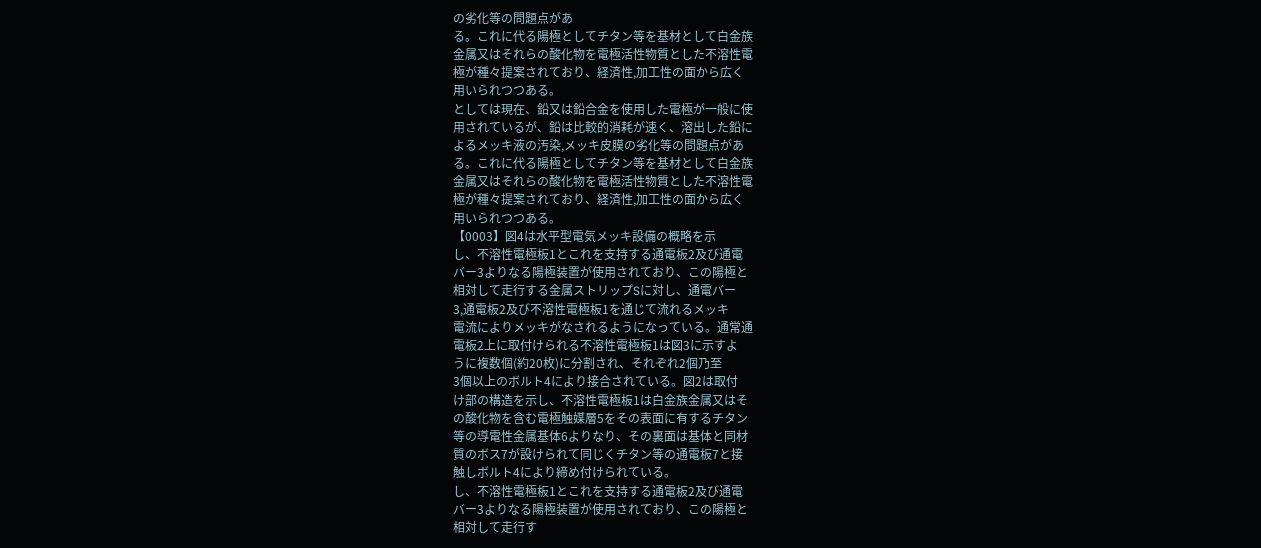の劣化等の問題点があ
る。これに代る陽極としてチタン等を基材として白金族
金属又はそれらの酸化物を電極活性物質とした不溶性電
極が種々提案されており、経済性,加工性の面から広く
用いられつつある。
としては現在、鉛又は鉛合金を使用した電極が一般に使
用されているが、鉛は比較的消耗が速く、溶出した鉛に
よるメッキ液の汚染,メッキ皮膜の劣化等の問題点があ
る。これに代る陽極としてチタン等を基材として白金族
金属又はそれらの酸化物を電極活性物質とした不溶性電
極が種々提案されており、経済性,加工性の面から広く
用いられつつある。
【0003】図4は水平型電気メッキ設備の概略を示
し、不溶性電極板1とこれを支持する通電板2及び通電
バー3よりなる陽極装置が使用されており、この陽極と
相対して走行する金属ストリップSに対し、通電バー
3,通電板2及び不溶性電極板1を通じて流れるメッキ
電流によりメッキがなされるようになっている。通常通
電板2上に取付けられる不溶性電極板1は図3に示すよ
うに複数個(約20枚)に分割され、それぞれ2個乃至
3個以上のボルト4により接合されている。図2は取付
け部の構造を示し、不溶性電極板1は白金族金属又はそ
の酸化物を含む電極触媒層5をその表面に有するチタン
等の導電性金属基体6よりなり、その裏面は基体と同材
質のボス7が設けられて同じくチタン等の通電板7と接
触しボルト4により締め付けられている。
し、不溶性電極板1とこれを支持する通電板2及び通電
バー3よりなる陽極装置が使用されており、この陽極と
相対して走行す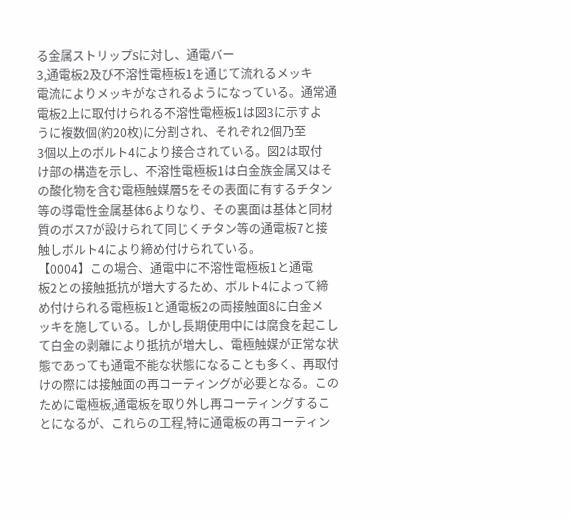る金属ストリップSに対し、通電バー
3,通電板2及び不溶性電極板1を通じて流れるメッキ
電流によりメッキがなされるようになっている。通常通
電板2上に取付けられる不溶性電極板1は図3に示すよ
うに複数個(約20枚)に分割され、それぞれ2個乃至
3個以上のボルト4により接合されている。図2は取付
け部の構造を示し、不溶性電極板1は白金族金属又はそ
の酸化物を含む電極触媒層5をその表面に有するチタン
等の導電性金属基体6よりなり、その裏面は基体と同材
質のボス7が設けられて同じくチタン等の通電板7と接
触しボルト4により締め付けられている。
【0004】この場合、通電中に不溶性電極板1と通電
板2との接触抵抗が増大するため、ボルト4によって締
め付けられる電極板1と通電板2の両接触面8に白金メ
ッキを施している。しかし長期使用中には腐食を起こし
て白金の剥離により抵抗が増大し、電極触媒が正常な状
態であっても通電不能な状態になることも多く、再取付
けの際には接触面の再コーティングが必要となる。この
ために電極板,通電板を取り外し再コーティングするこ
とになるが、これらの工程,特に通電板の再コーティン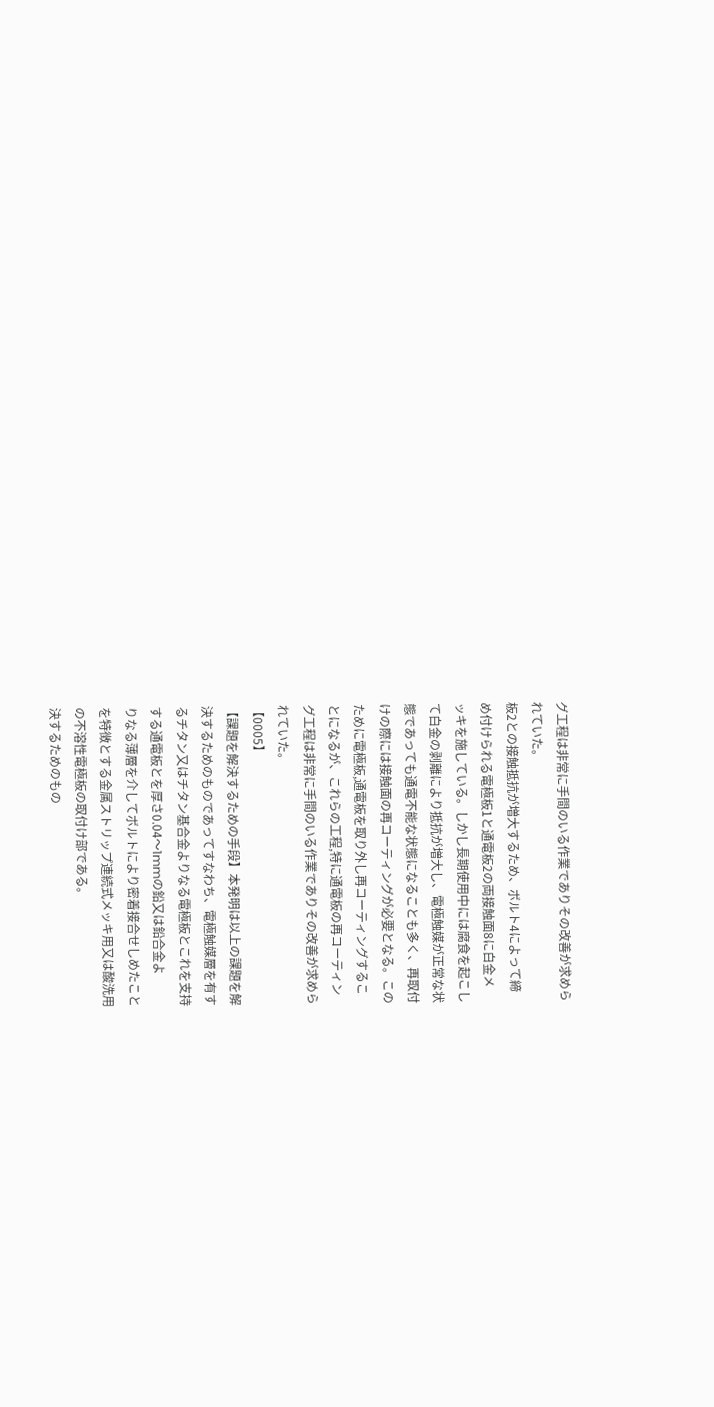グ工程は非常に手間のいる作業でありその改善が求めら
れていた。
板2との接触抵抗が増大するため、ボルト4によって締
め付けられる電極板1と通電板2の両接触面8に白金メ
ッキを施している。しかし長期使用中には腐食を起こし
て白金の剥離により抵抗が増大し、電極触媒が正常な状
態であっても通電不能な状態になることも多く、再取付
けの際には接触面の再コーティングが必要となる。この
ために電極板,通電板を取り外し再コーティングするこ
とになるが、これらの工程,特に通電板の再コーティン
グ工程は非常に手間のいる作業でありその改善が求めら
れていた。
【0005】
【課題を解決するための手段】本発明は以上の課題を解
決するためのものであってすなわち、電極触媒層を有す
るチタン又はチタン基合金よりなる電極板とこれを支持
する通電板とを厚さ0.04〜1mmの鉛又は鉛合金よ
りなる薄層を介してボルトにより密着接合せしめたこと
を特徴とする金属ストリップ連続式メッキ用又は酸洗用
の不溶性電極板の取付け部である。
決するためのもの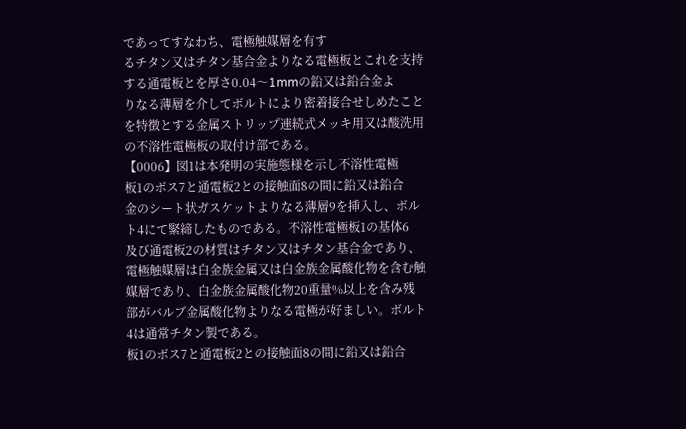であってすなわち、電極触媒層を有す
るチタン又はチタン基合金よりなる電極板とこれを支持
する通電板とを厚さ0.04〜1mmの鉛又は鉛合金よ
りなる薄層を介してボルトにより密着接合せしめたこと
を特徴とする金属ストリップ連続式メッキ用又は酸洗用
の不溶性電極板の取付け部である。
【0006】図1は本発明の実施態様を示し不溶性電極
板1のボス7と通電板2との接触面8の間に鉛又は鉛合
金のシート状ガスケットよりなる薄層9を挿入し、ボル
ト4にて緊締したものである。不溶性電極板1の基体6
及び通電板2の材質はチタン又はチタン基合金であり、
電極触媒層は白金族金属又は白金族金属酸化物を含む触
媒層であり、白金族金属酸化物20重量%以上を含み残
部がバルブ金属酸化物よりなる電極が好ましい。ボルト
4は通常チタン製である。
板1のボス7と通電板2との接触面8の間に鉛又は鉛合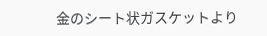金のシート状ガスケットより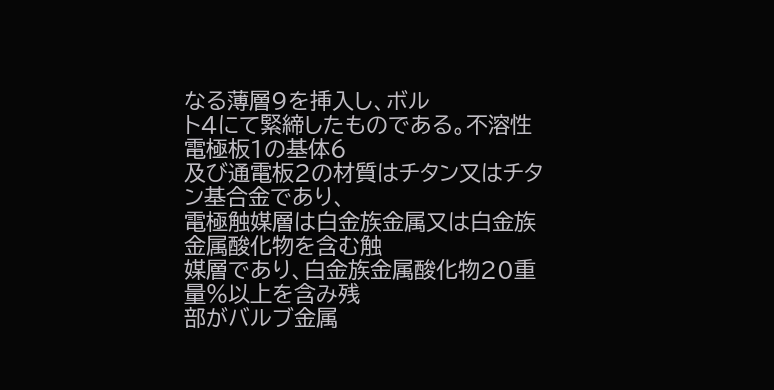なる薄層9を挿入し、ボル
ト4にて緊締したものである。不溶性電極板1の基体6
及び通電板2の材質はチタン又はチタン基合金であり、
電極触媒層は白金族金属又は白金族金属酸化物を含む触
媒層であり、白金族金属酸化物20重量%以上を含み残
部がバルブ金属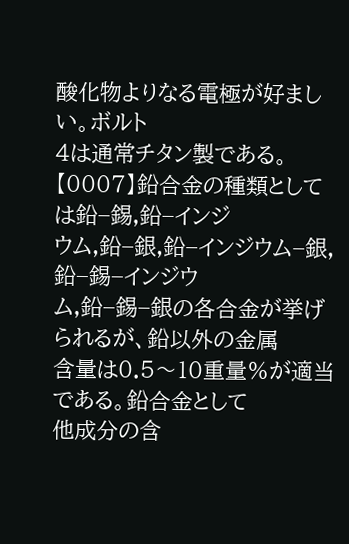酸化物よりなる電極が好ましい。ボルト
4は通常チタン製である。
【0007】鉛合金の種類としては鉛−錫,鉛−インジ
ウム,鉛−銀,鉛−インジウム−銀,鉛−錫−インジウ
ム,鉛−錫−銀の各合金が挙げられるが、鉛以外の金属
含量は0.5〜10重量%が適当である。鉛合金として
他成分の含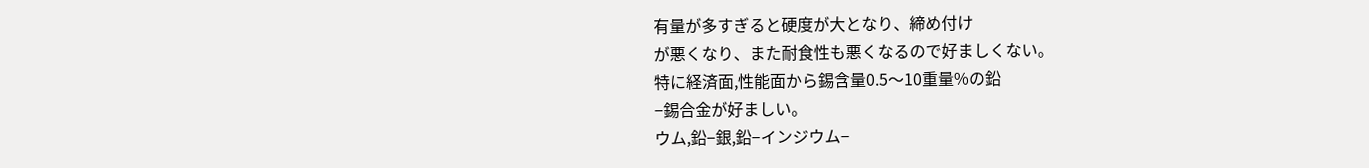有量が多すぎると硬度が大となり、締め付け
が悪くなり、また耐食性も悪くなるので好ましくない。
特に経済面,性能面から錫含量0.5〜10重量%の鉛
−錫合金が好ましい。
ウム,鉛−銀,鉛−インジウム−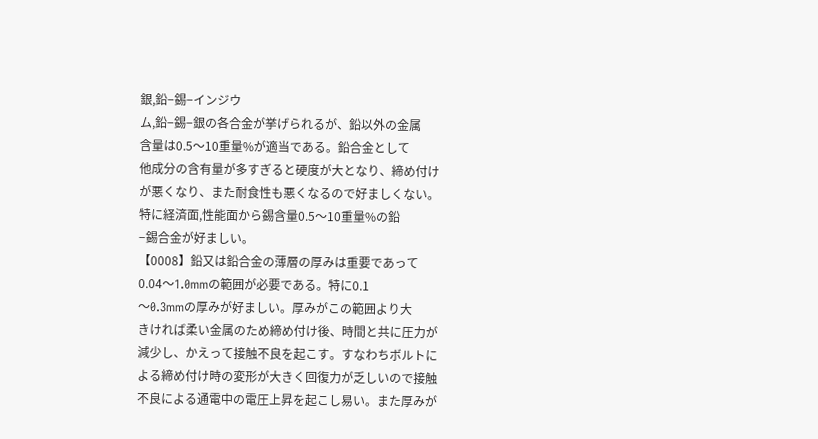銀,鉛−錫−インジウ
ム,鉛−錫−銀の各合金が挙げられるが、鉛以外の金属
含量は0.5〜10重量%が適当である。鉛合金として
他成分の含有量が多すぎると硬度が大となり、締め付け
が悪くなり、また耐食性も悪くなるので好ましくない。
特に経済面,性能面から錫含量0.5〜10重量%の鉛
−錫合金が好ましい。
【0008】鉛又は鉛合金の薄層の厚みは重要であって
0.04〜1.0mmの範囲が必要である。特に0.1
〜0.3mmの厚みが好ましい。厚みがこの範囲より大
きければ柔い金属のため締め付け後、時間と共に圧力が
減少し、かえって接触不良を起こす。すなわちボルトに
よる締め付け時の変形が大きく回復力が乏しいので接触
不良による通電中の電圧上昇を起こし易い。また厚みが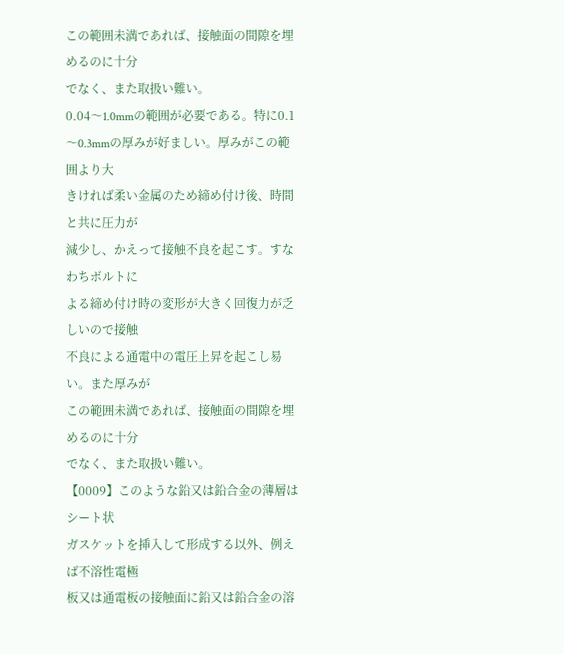この範囲未満であれば、接触面の間隙を埋めるのに十分
でなく、また取扱い難い。
0.04〜1.0mmの範囲が必要である。特に0.1
〜0.3mmの厚みが好ましい。厚みがこの範囲より大
きければ柔い金属のため締め付け後、時間と共に圧力が
減少し、かえって接触不良を起こす。すなわちボルトに
よる締め付け時の変形が大きく回復力が乏しいので接触
不良による通電中の電圧上昇を起こし易い。また厚みが
この範囲未満であれば、接触面の間隙を埋めるのに十分
でなく、また取扱い難い。
【0009】このような鉛又は鉛合金の薄層はシート状
ガスケットを挿入して形成する以外、例えば不溶性電極
板又は通電板の接触面に鉛又は鉛合金の溶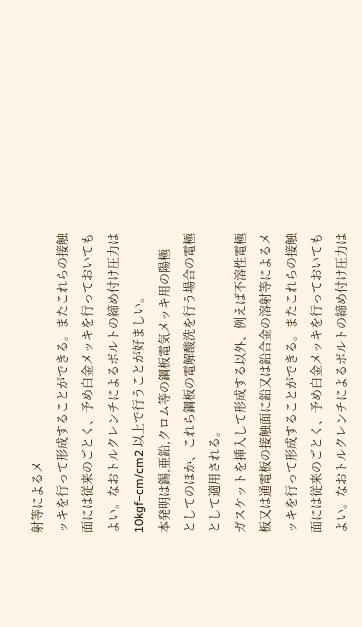射等によるメ
ッキを行って形成することができる。またこれらの接触
面には従来のごとく、予め白金メッキを行っておいても
よい。なおトルクレンチによるボルトの締め付け圧力は
10kgf−cm/cm2 以上で行うことが好ましい。
本発明は錫,亜鉛,クロム等の鋼板電気メッキ用の陽極
としてのほか、これら鋼板の電解酸洗を行う場合の電極
として適用される。
ガスケットを挿入して形成する以外、例えば不溶性電極
板又は通電板の接触面に鉛又は鉛合金の溶射等によるメ
ッキを行って形成することができる。またこれらの接触
面には従来のごとく、予め白金メッキを行っておいても
よい。なおトルクレンチによるボルトの締め付け圧力は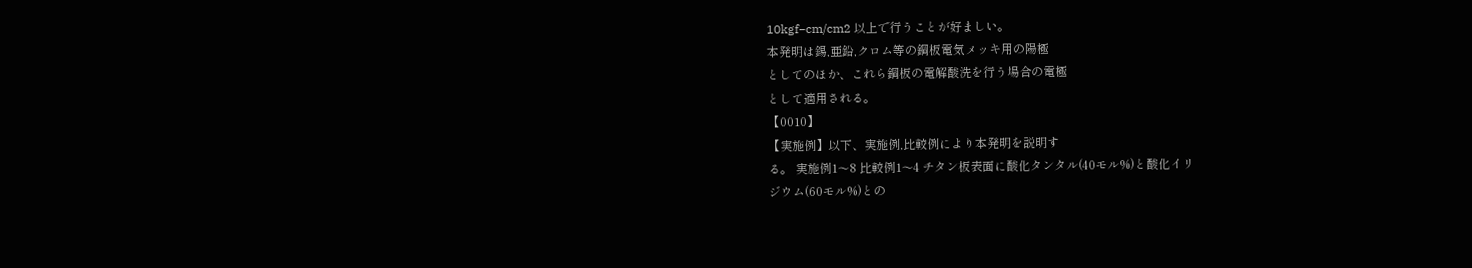10kgf−cm/cm2 以上で行うことが好ましい。
本発明は錫,亜鉛,クロム等の鋼板電気メッキ用の陽極
としてのほか、これら鋼板の電解酸洗を行う場合の電極
として適用される。
【0010】
【実施例】以下、実施例,比較例により本発明を説明す
る。 実施例1〜8 比較例1〜4 チタン板表面に酸化タンタル(40モル%)と酸化イリ
ジウム(60モル%)との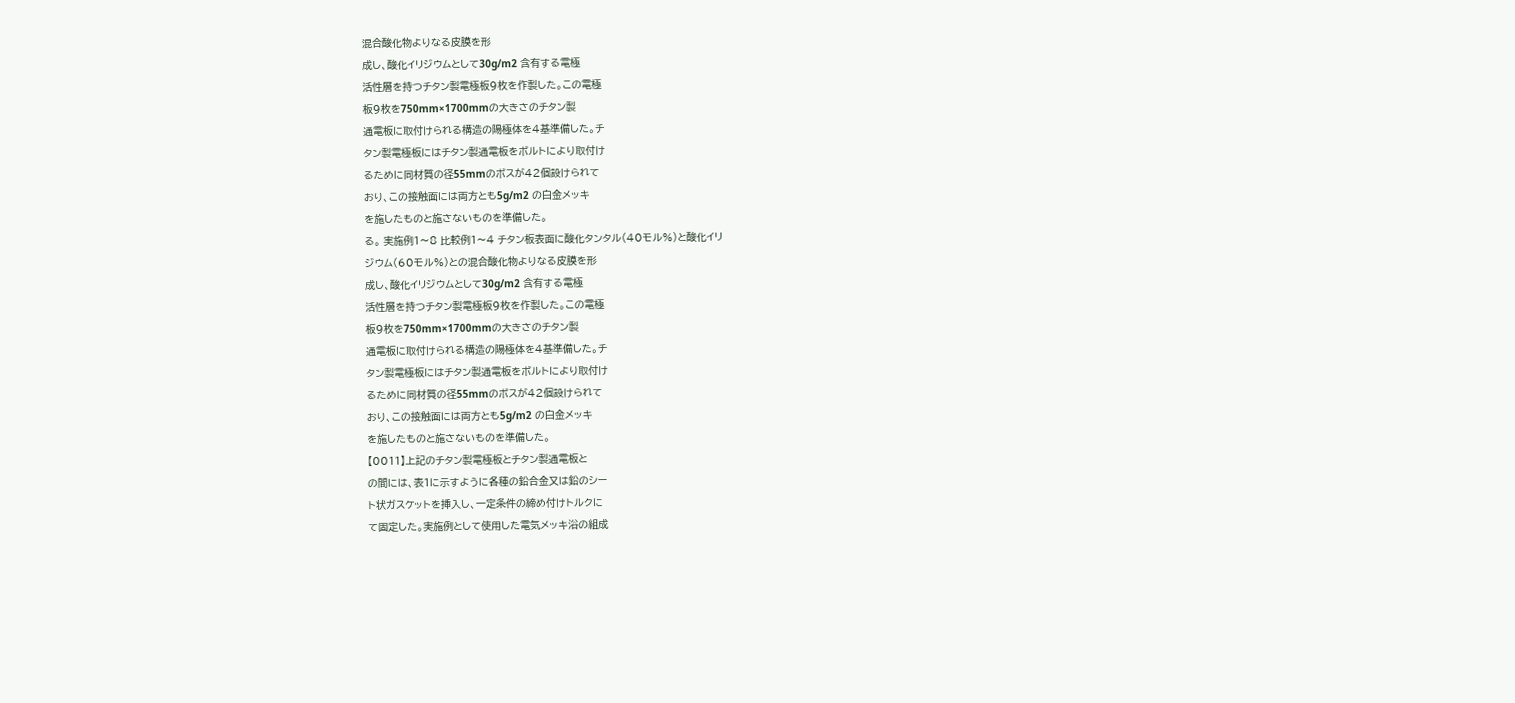混合酸化物よりなる皮膜を形
成し、酸化イリジウムとして30g/m2 含有する電極
活性層を持つチタン製電極板9枚を作製した。この電極
板9枚を750mm×1700mmの大きさのチタン製
通電板に取付けられる構造の陽極体を4基準備した。チ
タン製電極板にはチタン製通電板をボルトにより取付け
るために同材質の径55mmのボスが42個設けられて
おり、この接触面には両方とも5g/m2 の白金メッキ
を施したものと施さないものを準備した。
る。 実施例1〜8 比較例1〜4 チタン板表面に酸化タンタル(40モル%)と酸化イリ
ジウム(60モル%)との混合酸化物よりなる皮膜を形
成し、酸化イリジウムとして30g/m2 含有する電極
活性層を持つチタン製電極板9枚を作製した。この電極
板9枚を750mm×1700mmの大きさのチタン製
通電板に取付けられる構造の陽極体を4基準備した。チ
タン製電極板にはチタン製通電板をボルトにより取付け
るために同材質の径55mmのボスが42個設けられて
おり、この接触面には両方とも5g/m2 の白金メッキ
を施したものと施さないものを準備した。
【0011】上記のチタン製電極板とチタン製通電板と
の間には、表1に示すように各種の鉛合金又は鉛のシー
ト状ガスケットを挿入し、一定条件の締め付けトルクに
て固定した。実施例として使用した電気メッキ浴の組成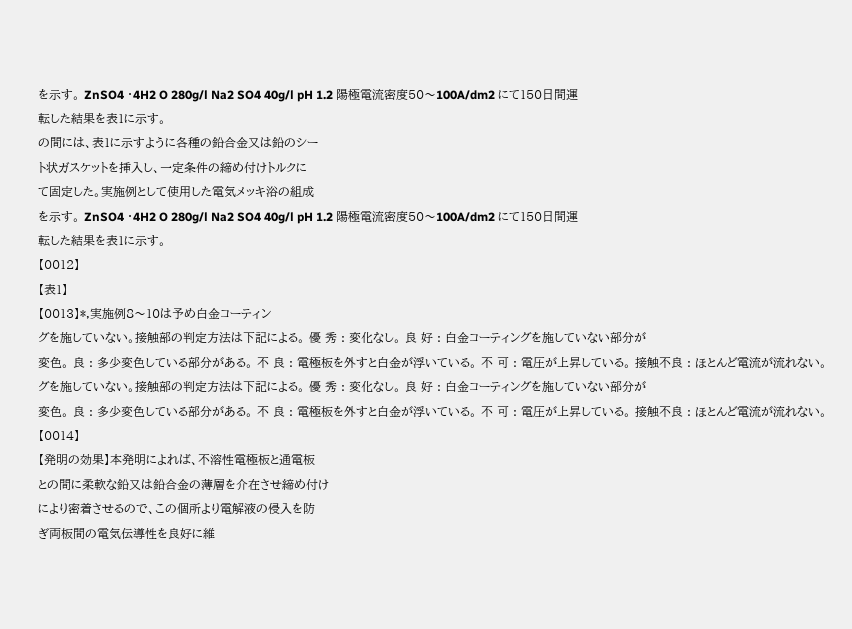を示す。 ZnSO4 ・4H2 O 280g/l Na2 SO4 40g/l pH 1.2 陽極電流密度50〜100A/dm2 にて150日間運
転した結果を表1に示す。
の間には、表1に示すように各種の鉛合金又は鉛のシー
ト状ガスケットを挿入し、一定条件の締め付けトルクに
て固定した。実施例として使用した電気メッキ浴の組成
を示す。 ZnSO4 ・4H2 O 280g/l Na2 SO4 40g/l pH 1.2 陽極電流密度50〜100A/dm2 にて150日間運
転した結果を表1に示す。
【0012】
【表1】
【0013】*,実施例8〜10は予め白金コーティン
グを施していない。接触部の判定方法は下記による。 優 秀 : 変化なし。 良 好 : 白金コーティングを施していない部分が
変色。 良 : 多少変色している部分がある。 不 良 : 電極板を外すと白金が浮いている。 不 可 : 電圧が上昇している。 接触不良 : ほとんど電流が流れない。
グを施していない。接触部の判定方法は下記による。 優 秀 : 変化なし。 良 好 : 白金コーティングを施していない部分が
変色。 良 : 多少変色している部分がある。 不 良 : 電極板を外すと白金が浮いている。 不 可 : 電圧が上昇している。 接触不良 : ほとんど電流が流れない。
【0014】
【発明の効果】本発明によれば、不溶性電極板と通電板
との間に柔軟な鉛又は鉛合金の薄層を介在させ締め付け
により密着させるので、この個所より電解液の侵入を防
ぎ両板間の電気伝導性を良好に維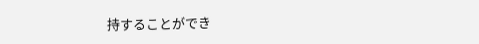持することができ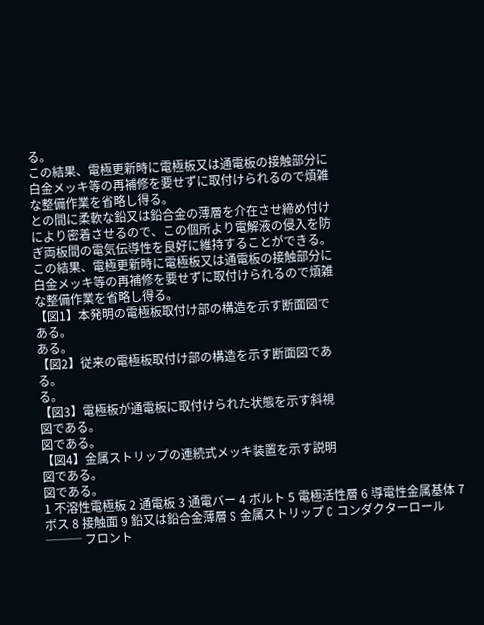る。
この結果、電極更新時に電極板又は通電板の接触部分に
白金メッキ等の再補修を要せずに取付けられるので煩雑
な整備作業を省略し得る。
との間に柔軟な鉛又は鉛合金の薄層を介在させ締め付け
により密着させるので、この個所より電解液の侵入を防
ぎ両板間の電気伝導性を良好に維持することができる。
この結果、電極更新時に電極板又は通電板の接触部分に
白金メッキ等の再補修を要せずに取付けられるので煩雑
な整備作業を省略し得る。
【図1】本発明の電極板取付け部の構造を示す断面図で
ある。
ある。
【図2】従来の電極板取付け部の構造を示す断面図であ
る。
る。
【図3】電極板が通電板に取付けられた状態を示す斜視
図である。
図である。
【図4】金属ストリップの連続式メッキ装置を示す説明
図である。
図である。
1 不溶性電極板 2 通電板 3 通電バー 4 ボルト 5 電極活性層 6 導電性金属基体 7 ボス 8 接触面 9 鉛又は鉛合金薄層 S 金属ストリップ C コンダクターロール
─── フロント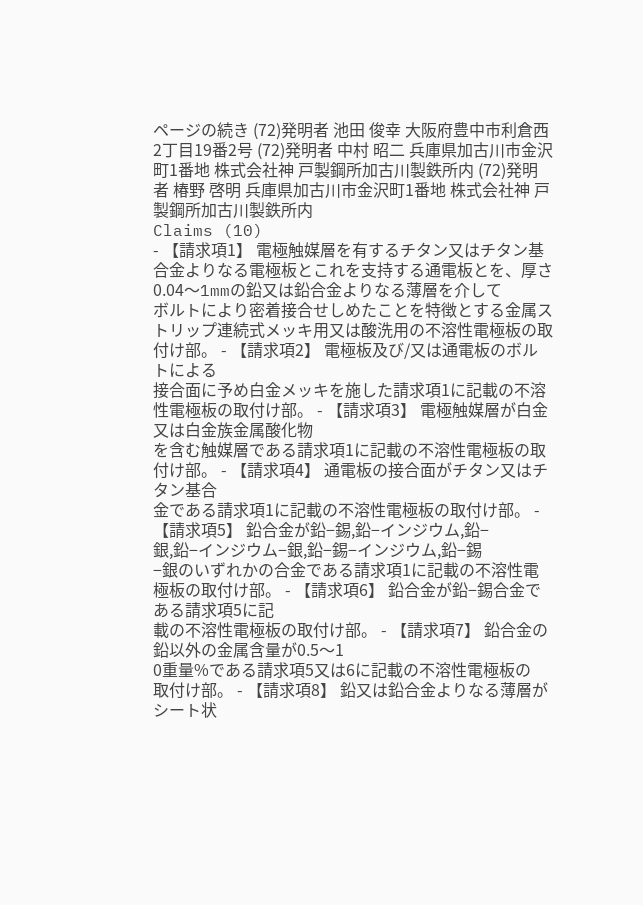ページの続き (72)発明者 池田 俊幸 大阪府豊中市利倉西2丁目19番2号 (72)発明者 中村 昭二 兵庫県加古川市金沢町1番地 株式会社神 戸製鋼所加古川製鉄所内 (72)発明者 椿野 啓明 兵庫県加古川市金沢町1番地 株式会社神 戸製鋼所加古川製鉄所内
Claims (10)
- 【請求項1】 電極触媒層を有するチタン又はチタン基
合金よりなる電極板とこれを支持する通電板とを、厚さ
0.04〜1mmの鉛又は鉛合金よりなる薄層を介して
ボルトにより密着接合せしめたことを特徴とする金属ス
トリップ連続式メッキ用又は酸洗用の不溶性電極板の取
付け部。 - 【請求項2】 電極板及び/又は通電板のボルトによる
接合面に予め白金メッキを施した請求項1に記載の不溶
性電極板の取付け部。 - 【請求項3】 電極触媒層が白金又は白金族金属酸化物
を含む触媒層である請求項1に記載の不溶性電極板の取
付け部。 - 【請求項4】 通電板の接合面がチタン又はチタン基合
金である請求項1に記載の不溶性電極板の取付け部。 - 【請求項5】 鉛合金が鉛−錫,鉛−インジウム,鉛−
銀,鉛−インジウム−銀,鉛−錫−インジウム,鉛−錫
−銀のいずれかの合金である請求項1に記載の不溶性電
極板の取付け部。 - 【請求項6】 鉛合金が鉛−錫合金である請求項5に記
載の不溶性電極板の取付け部。 - 【請求項7】 鉛合金の鉛以外の金属含量が0.5〜1
0重量%である請求項5又は6に記載の不溶性電極板の
取付け部。 - 【請求項8】 鉛又は鉛合金よりなる薄層がシート状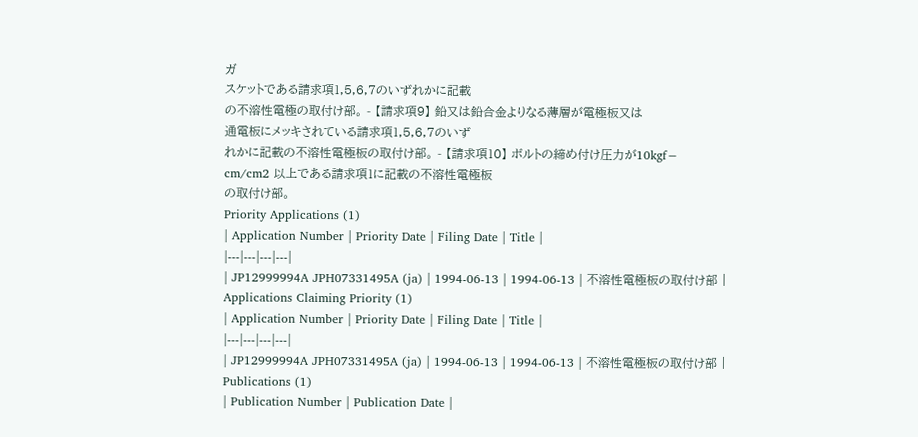ガ
スケットである請求項1,5,6,7のいずれかに記載
の不溶性電極の取付け部。 - 【請求項9】 鉛又は鉛合金よりなる薄層が電極板又は
通電板にメッキされている請求項1,5,6,7のいず
れかに記載の不溶性電極板の取付け部。 - 【請求項10】 ボルトの締め付け圧力が10kgf−
cm/cm2 以上である請求項1に記載の不溶性電極板
の取付け部。
Priority Applications (1)
| Application Number | Priority Date | Filing Date | Title |
|---|---|---|---|
| JP12999994A JPH07331495A (ja) | 1994-06-13 | 1994-06-13 | 不溶性電極板の取付け部 |
Applications Claiming Priority (1)
| Application Number | Priority Date | Filing Date | Title |
|---|---|---|---|
| JP12999994A JPH07331495A (ja) | 1994-06-13 | 1994-06-13 | 不溶性電極板の取付け部 |
Publications (1)
| Publication Number | Publication Date |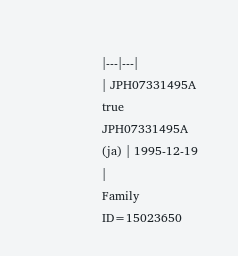|---|---|
| JPH07331495A true JPH07331495A (ja) | 1995-12-19 |
Family
ID=15023650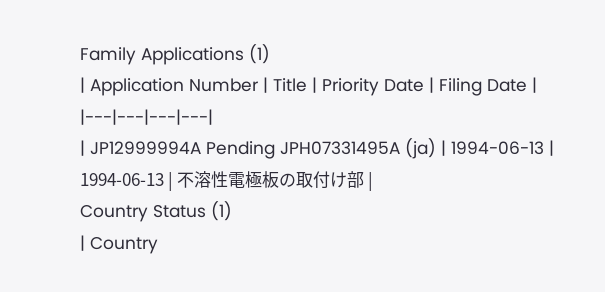Family Applications (1)
| Application Number | Title | Priority Date | Filing Date |
|---|---|---|---|
| JP12999994A Pending JPH07331495A (ja) | 1994-06-13 | 1994-06-13 | 不溶性電極板の取付け部 |
Country Status (1)
| Country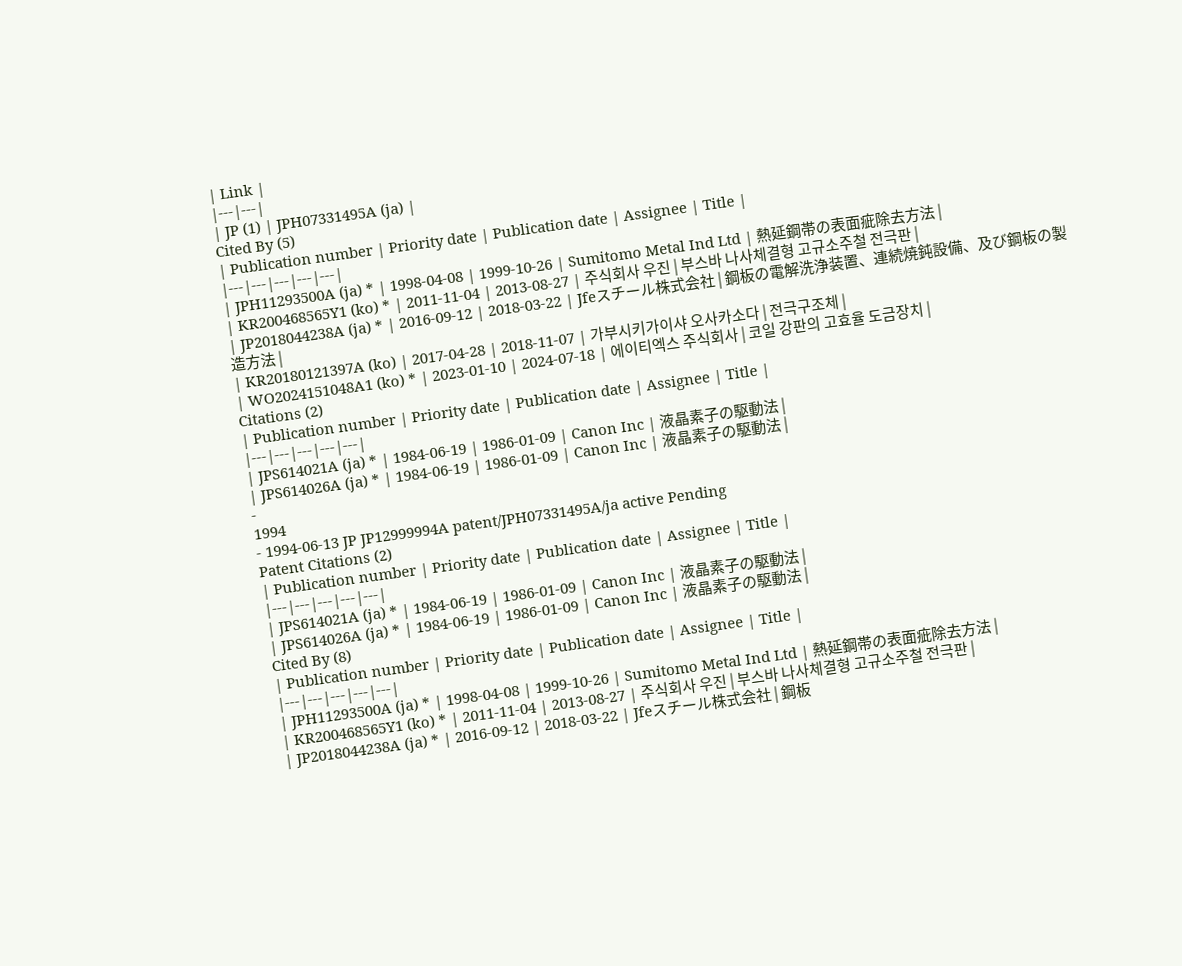| Link |
|---|---|
| JP (1) | JPH07331495A (ja) |
Cited By (5)
| Publication number | Priority date | Publication date | Assignee | Title |
|---|---|---|---|---|
| JPH11293500A (ja) * | 1998-04-08 | 1999-10-26 | Sumitomo Metal Ind Ltd | 熱延鋼帯の表面疵除去方法 |
| KR200468565Y1 (ko) * | 2011-11-04 | 2013-08-27 | 주식회사 우진 | 부스바 나사체결형 고규소주철 전극판 |
| JP2018044238A (ja) * | 2016-09-12 | 2018-03-22 | Jfeスチール株式会社 | 鋼板の電解洗浄装置、連続焼鈍設備、及び鋼板の製造方法 |
| KR20180121397A (ko) | 2017-04-28 | 2018-11-07 | 가부시키가이샤 오사카소다 | 전극구조체 |
| WO2024151048A1 (ko) * | 2023-01-10 | 2024-07-18 | 에이티엑스 주식회사 | 코일 강판의 고효율 도금장치 |
Citations (2)
| Publication number | Priority date | Publication date | Assignee | Title |
|---|---|---|---|---|
| JPS614021A (ja) * | 1984-06-19 | 1986-01-09 | Canon Inc | 液晶素子の駆動法 |
| JPS614026A (ja) * | 1984-06-19 | 1986-01-09 | Canon Inc | 液晶素子の駆動法 |
-
1994
- 1994-06-13 JP JP12999994A patent/JPH07331495A/ja active Pending
Patent Citations (2)
| Publication number | Priority date | Publication date | Assignee | Title |
|---|---|---|---|---|
| JPS614021A (ja) * | 1984-06-19 | 1986-01-09 | Canon Inc | 液晶素子の駆動法 |
| JPS614026A (ja) * | 1984-06-19 | 1986-01-09 | Canon Inc | 液晶素子の駆動法 |
Cited By (8)
| Publication number | Priority date | Publication date | Assignee | Title |
|---|---|---|---|---|
| JPH11293500A (ja) * | 1998-04-08 | 1999-10-26 | Sumitomo Metal Ind Ltd | 熱延鋼帯の表面疵除去方法 |
| KR200468565Y1 (ko) * | 2011-11-04 | 2013-08-27 | 주식회사 우진 | 부스바 나사체결형 고규소주철 전극판 |
| JP2018044238A (ja) * | 2016-09-12 | 2018-03-22 | Jfeスチール株式会社 | 鋼板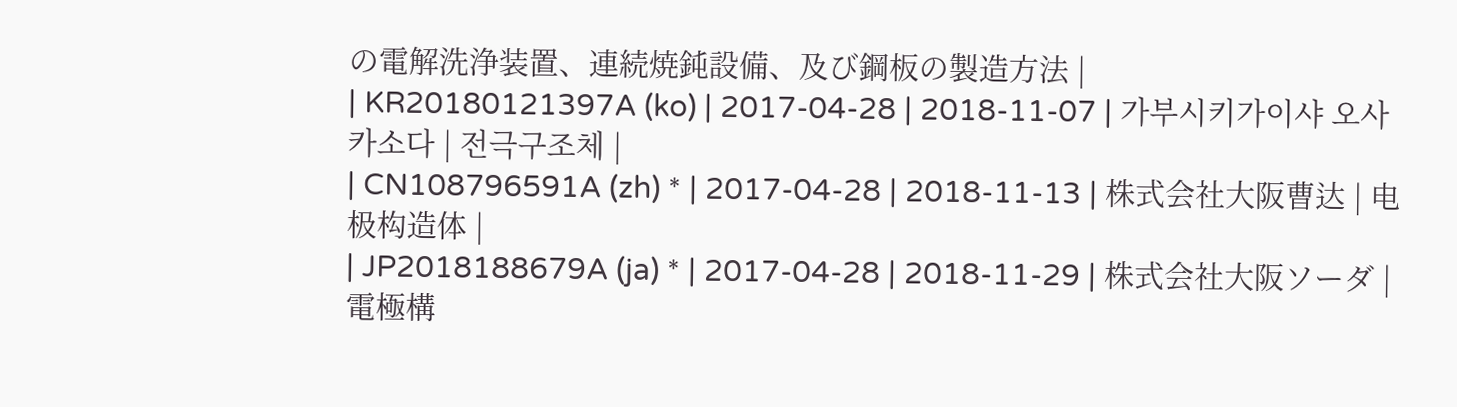の電解洗浄装置、連続焼鈍設備、及び鋼板の製造方法 |
| KR20180121397A (ko) | 2017-04-28 | 2018-11-07 | 가부시키가이샤 오사카소다 | 전극구조체 |
| CN108796591A (zh) * | 2017-04-28 | 2018-11-13 | 株式会社大阪曹达 | 电极构造体 |
| JP2018188679A (ja) * | 2017-04-28 | 2018-11-29 | 株式会社大阪ソーダ | 電極構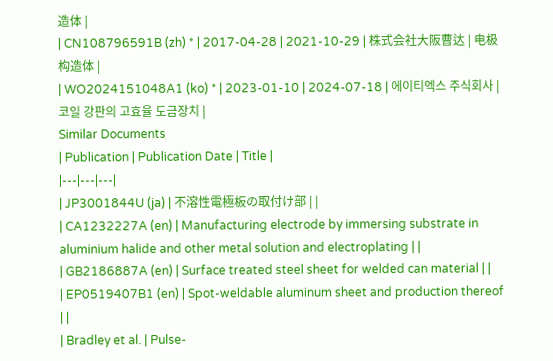造体 |
| CN108796591B (zh) * | 2017-04-28 | 2021-10-29 | 株式会社大阪曹达 | 电极构造体 |
| WO2024151048A1 (ko) * | 2023-01-10 | 2024-07-18 | 에이티엑스 주식회사 | 코일 강판의 고효율 도금장치 |
Similar Documents
| Publication | Publication Date | Title |
|---|---|---|
| JP3001844U (ja) | 不溶性電極板の取付け部 | |
| CA1232227A (en) | Manufacturing electrode by immersing substrate in aluminium halide and other metal solution and electroplating | |
| GB2186887A (en) | Surface treated steel sheet for welded can material | |
| EP0519407B1 (en) | Spot-weldable aluminum sheet and production thereof | |
| Bradley et al. | Pulse-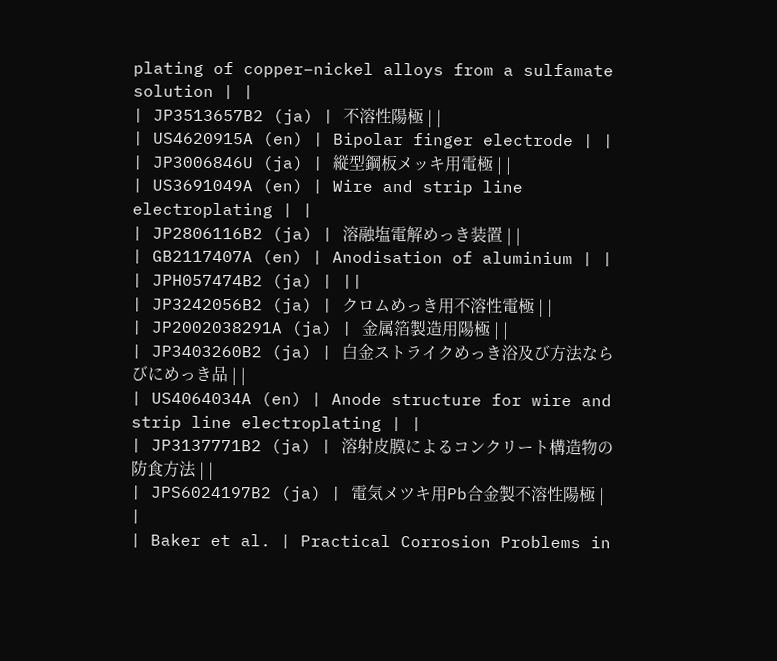plating of copper–nickel alloys from a sulfamate solution | |
| JP3513657B2 (ja) | 不溶性陽極 | |
| US4620915A (en) | Bipolar finger electrode | |
| JP3006846U (ja) | 縦型鋼板メッキ用電極 | |
| US3691049A (en) | Wire and strip line electroplating | |
| JP2806116B2 (ja) | 溶融塩電解めっき装置 | |
| GB2117407A (en) | Anodisation of aluminium | |
| JPH057474B2 (ja) | ||
| JP3242056B2 (ja) | クロムめっき用不溶性電極 | |
| JP2002038291A (ja) | 金属箔製造用陽極 | |
| JP3403260B2 (ja) | 白金ストライクめっき浴及び方法ならびにめっき品 | |
| US4064034A (en) | Anode structure for wire and strip line electroplating | |
| JP3137771B2 (ja) | 溶射皮膜によるコンクリート構造物の防食方法 | |
| JPS6024197B2 (ja) | 電気メツキ用Pb合金製不溶性陽極 | |
| Baker et al. | Practical Corrosion Problems in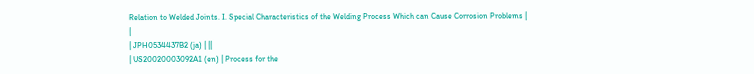Relation to Welded Joints. I. Special Characteristics of the Welding Process Which can Cause Corrosion Problems | |
| JPH0534437B2 (ja) | ||
| US20020003092A1 (en) | Process for the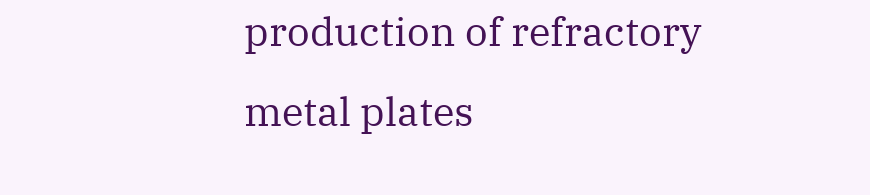production of refractory metal plates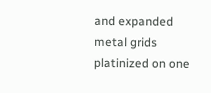and expanded metal grids platinized on one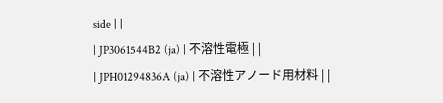side | |
| JP3061544B2 (ja) | 不溶性電極 | |
| JPH01294836A (ja) | 不溶性アノード用材料 | |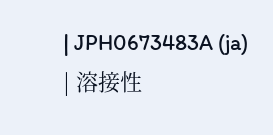| JPH0673483A (ja) | 溶接性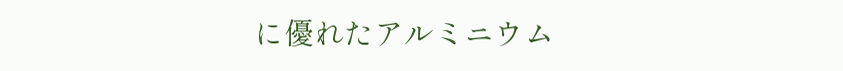に優れたアルミニウム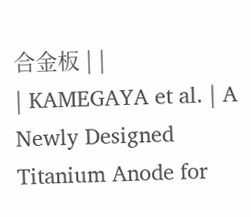合金板 | |
| KAMEGAYA et al. | A Newly Designed Titanium Anode for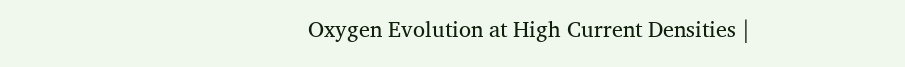Oxygen Evolution at High Current Densities |